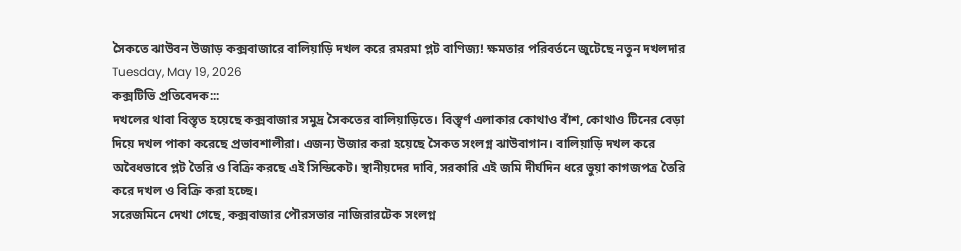সৈকতে ঝাউবন উজাড় কক্সবাজারে বালিয়াড়ি দখল করে রমরমা প্লট বাণিজ্য! ক্ষমতার পরিবর্তনে জুটেছে নতুন দখলদার
Tuesday, May 19, 2026
কক্সটিভি প্রতিবেদক:::
দখলের থাবা বিস্তৃত হয়েছে কক্সবাজার সমুদ্র সৈকতের বালিয়াড়িতে। বিস্তৃর্ণ এলাকার কোথাও বাঁশ, কোথাও টিনের বেড়া দিয়ে দখল পাকা করেছে প্রভাবশালীরা। এজন্য উজার করা হয়েছে সৈকত সংলগ্ন ঝাউবাগান। বালিয়াড়ি দখল করে অবৈধভাবে প্লট তৈরি ও বিক্রি করছে এই সিন্ডিকেট। স্থানীয়দের দাবি, সরকারি এই জমি দীর্ঘদিন ধরে ভুয়া কাগজপত্র তৈরি করে দখল ও বিক্রি করা হচ্ছে।
সরেজমিনে দেখা গেছে, কক্সবাজার পৌরসভার নাজিরারটেক সংলগ্ন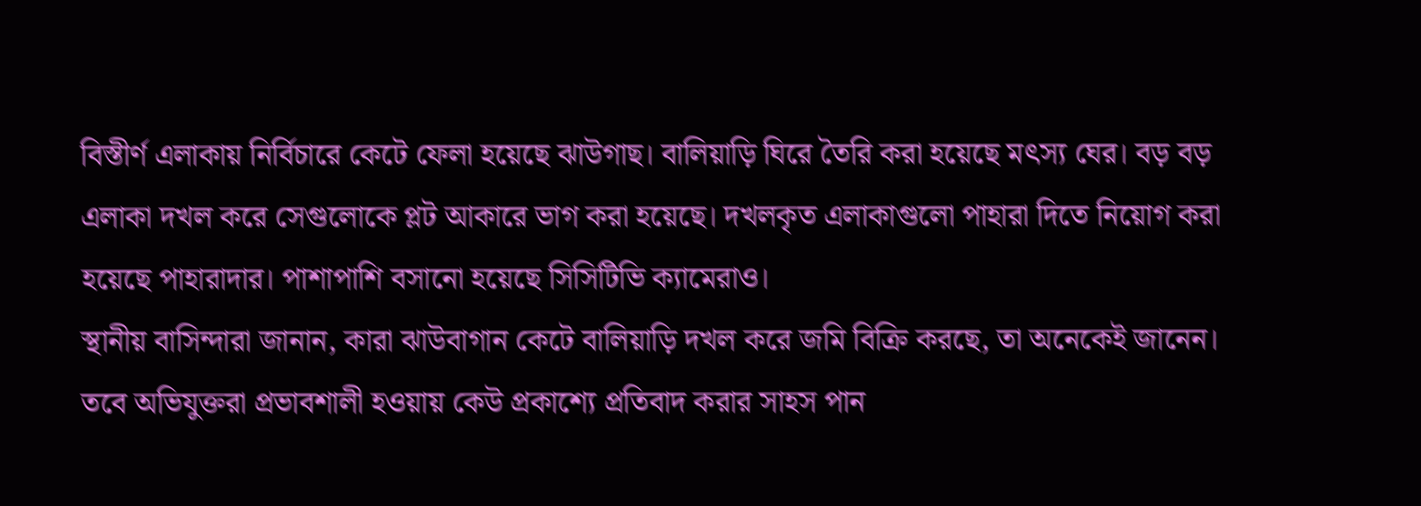বিস্তীর্ণ এলাকায় নির্বিচারে কেটে ফেলা হয়েছে ঝাউগাছ। বালিয়াড়ি ঘিরে তৈরি করা হয়েছে মৎস্য ঘের। বড় বড় এলাকা দখল করে সেগুলোকে প্লট আকারে ভাগ করা হয়েছে। দখলকৃত এলাকাগুলো পাহারা দিতে নিয়োগ করা হয়েছে পাহারাদার। পাশাপাশি বসানো হয়েছে সিসিটিভি ক্যামেরাও।
স্থানীয় বাসিন্দারা জানান, কারা ঝাউবাগান কেটে বালিয়াড়ি দখল করে জমি বিক্রি করছে, তা অনেকেই জানেন। তবে অভিযুক্তরা প্রভাবশালী হওয়ায় কেউ প্রকাশ্যে প্রতিবাদ করার সাহস পান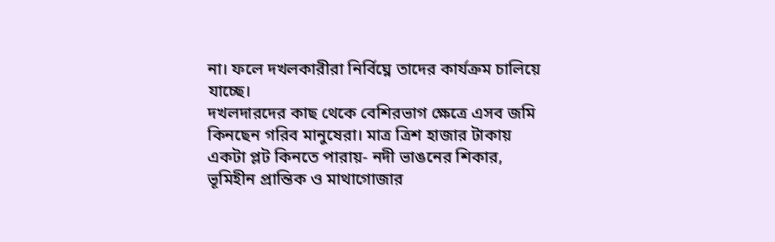না। ফলে দখলকারীরা নির্বিঘ্নে তাদের কার্যক্রম চালিয়ে যাচ্ছে।
দখলদারদের কাছ থেকে বেশিরভাগ ক্ষেত্রে এসব জমি কিনছেন গরিব মানুষেরা। মাত্র ত্রিশ হাজার টাকায় একটা প্লট কিনতে পারায়- নদী ভাঙনের শিকার, ভূমিহীন প্রান্তিক ও মাথাগোজার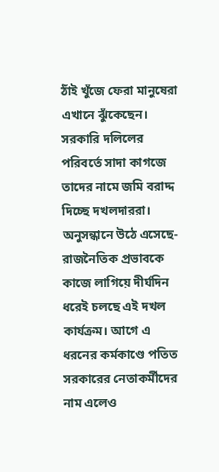ঠাঁই খুঁজে ফেরা মানুষেরা এখানে ঝুঁকেছেন। সরকারি দলিলের পরিবর্তে সাদা কাগজে তাদের নামে জমি বরাদ্দ দিচ্ছে দখলদাররা।
অনুসন্ধানে উঠে এসেছে- রাজনৈতিক প্রভাবকে কাজে লাগিয়ে দীর্ঘদিন ধরেই চলছে এই দখল কার্যক্রম। আগে এ ধরনের কর্মকাণ্ডে পতিত সরকারের নেতাকর্মীদের নাম এলেও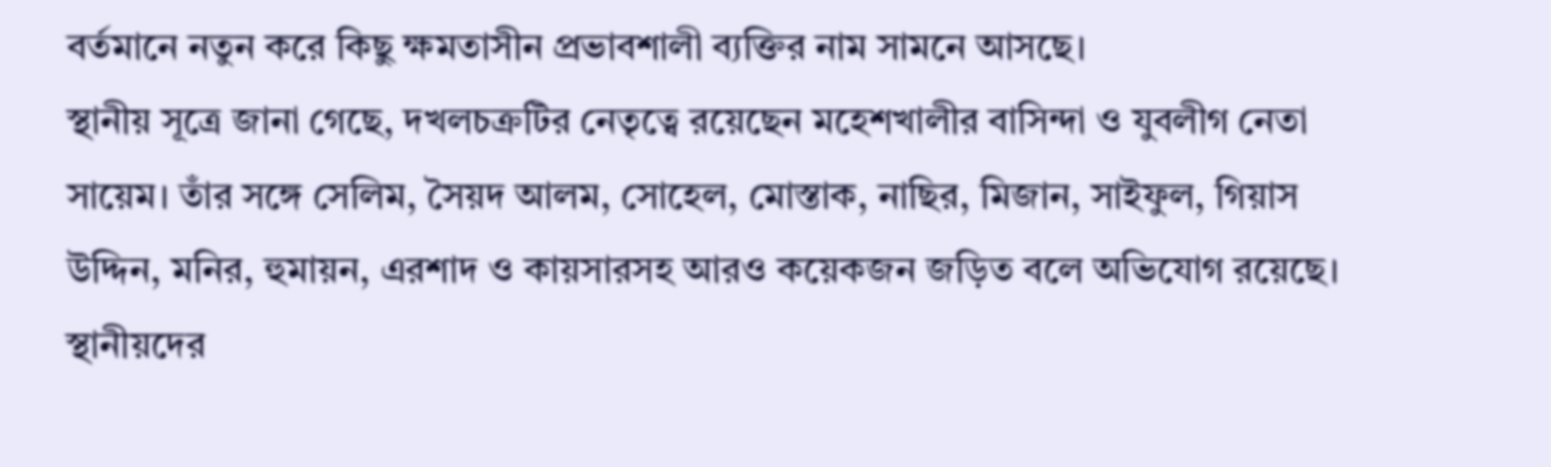বর্তমানে নতুন করে কিছু ক্ষমতাসীন প্রভাবশালী ব্যক্তির নাম সামনে আসছে।
স্থানীয় সূত্রে জানা গেছে, দখলচক্রটির নেতৃত্বে রয়েছেন মহেশখালীর বাসিন্দা ও যুবলীগ নেতা সায়েম। তাঁর সঙ্গে সেলিম, সৈয়দ আলম, সোহেল, মোস্তাক, নাছির, মিজান, সাইফুল, গিয়াস উদ্দিন, মনির, হুমায়ন, এরশাদ ও কায়সারসহ আরও কয়েকজন জড়িত বলে অভিযোগ রয়েছে। স্থানীয়দের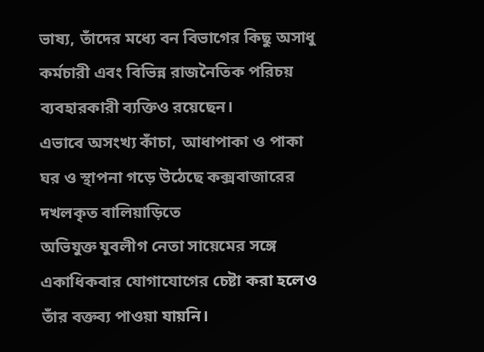ভাষ্য, তাঁদের মধ্যে বন বিভাগের কিছু অসাধু কর্মচারী এবং বিভিন্ন রাজনৈতিক পরিচয় ব্যবহারকারী ব্যক্তিও রয়েছেন।
এভাবে অসংখ্য কাঁচা, আধাপাকা ও পাকা ঘর ও স্থাপনা গড়ে উঠেছে কক্সবাজারের দখলকৃত বালিয়াড়িতে
অভিযুক্ত যুবলীগ নেতা সায়েমের সঙ্গে একাধিকবার যোগাযোগের চেষ্টা করা হলেও তাঁর বক্তব্য পাওয়া যায়নি।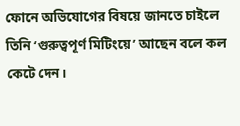ফোনে অভিযোগের বিষয়ে জানতে চাইলে তিনি ‘গুরুত্বপূর্ণ মিটিংয়ে’ আছেন বলে কল কেটে দেন।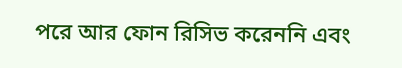পরে আর ফোন রিসিভ করেননি এবং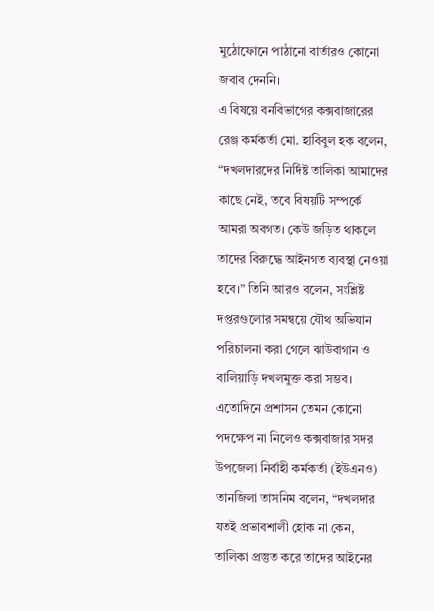মুঠোফোনে পাঠানো বার্তারও কোনো জবাব দেননি।
এ বিষয়ে বনবিভাগের কক্সবাজারের রেঞ্জ কর্মকর্তা মো. হাবিবুল হক বলেন, “দখলদারদের নির্দিষ্ট তালিকা আমাদের কাছে নেই, তবে বিষয়টি সম্পর্কে আমরা অবগত। কেউ জড়িত থাকলে তাদের বিরুদ্ধে আইনগত ব্যবস্থা নেওয়া হবে।” তিনি আরও বলেন, সংশ্লিষ্ট দপ্তরগুলোর সমন্বয়ে যৌথ অভিযান পরিচালনা করা গেলে ঝাউবাগান ও বালিয়াড়ি দখলমুক্ত করা সম্ভব।
এতোদিনে প্রশাসন তেমন কোনো পদক্ষেপ না নিলেও কক্সবাজার সদর উপজেলা নির্বাহী কর্মকর্তা (ইউএনও) তানজিলা তাসনিম বলেন, “দখলদার যতই প্রভাবশালী হোক না কেন, তালিকা প্রস্তুত করে তাদের আইনের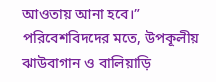আওতায় আনা হবে।”
পরিবেশবিদদের মতে, উপকূলীয় ঝাউবাগান ও বালিয়াড়ি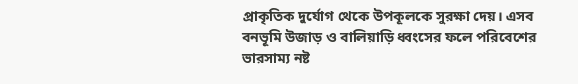প্রাকৃতিক দুর্যোগ থেকে উপকূলকে সুরক্ষা দেয়। এসব বনভূমি উজাড় ও বালিয়াড়ি ধ্বংসের ফলে পরিবেশের ভারসাম্য নষ্ট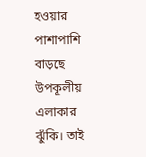হওয়ার পাশাপাশি বাড়ছে উপকূলীয় এলাকার ঝুঁকি। তাই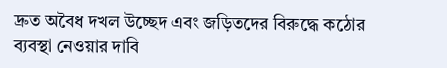দ্রুত অবৈধ দখল উচ্ছেদ এবং জড়িতদের বিরুদ্ধে কঠোর ব্যবস্থা নেওয়ার দাবি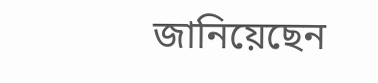জানিয়েছেন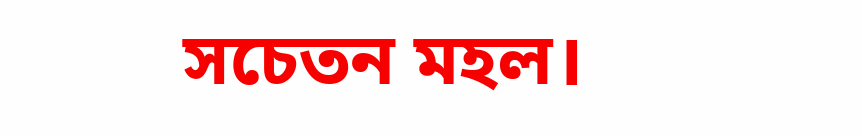সচেতন মহল।